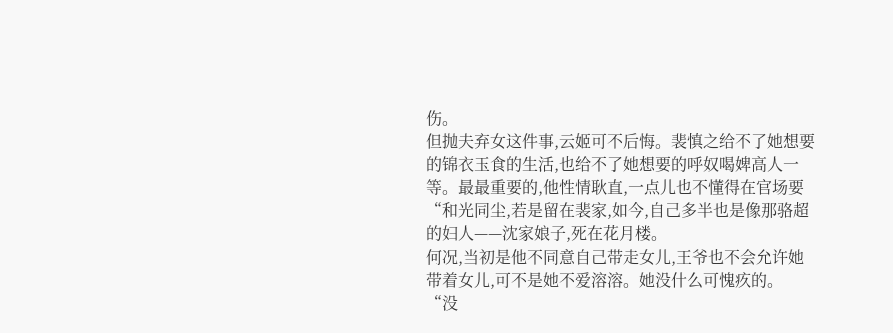伤。
但抛夫弃女这件事,云姬可不后悔。裴慎之给不了她想要的锦衣玉食的生活,也给不了她想要的呼奴喝婢高人一等。最最重要的,他性情耿直,一点儿也不懂得在官场要“和光同尘,若是留在裴家,如今,自己多半也是像那骆超的妇人——沈家娘子,死在花月楼。
何况,当初是他不同意自己带走女儿,王爷也不会允许她带着女儿,可不是她不爱溶溶。她没什么可愧疚的。
“没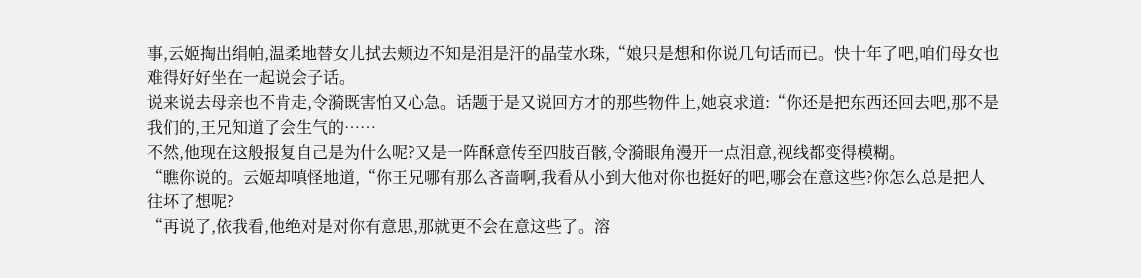事,云姬掏出绢帕,温柔地替女儿拭去颊边不知是泪是汗的晶莹水珠,“娘只是想和你说几句话而已。快十年了吧,咱们母女也难得好好坐在一起说会子话。
说来说去母亲也不肯走,令漪既害怕又心急。话题于是又说回方才的那些物件上,她哀求道:“你还是把东西还回去吧,那不是我们的,王兄知道了会生气的……
不然,他现在这般报复自己是为什么呢?又是一阵酥意传至四肢百骸,令漪眼角漫开一点泪意,视线都变得模糊。
“瞧你说的。云姬却嗔怪地道,“你王兄哪有那么吝啬啊,我看从小到大他对你也挺好的吧,哪会在意这些?你怎么总是把人往坏了想呢?
“再说了,依我看,他绝对是对你有意思,那就更不会在意这些了。溶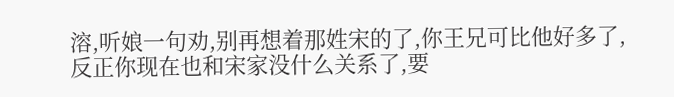溶,听娘一句劝,别再想着那姓宋的了,你王兄可比他好多了,反正你现在也和宋家没什么关系了,要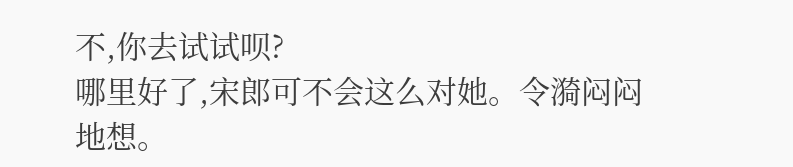不,你去试试呗?
哪里好了,宋郎可不会这么对她。令漪闷闷地想。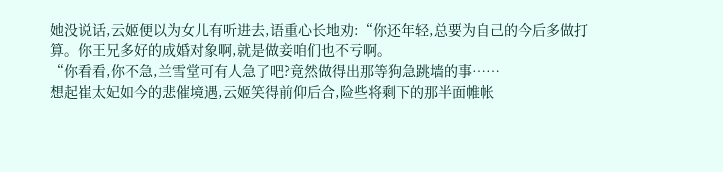她没说话,云姬便以为女儿有听进去,语重心长地劝:“你还年轻,总要为自己的今后多做打算。你王兄多好的成婚对象啊,就是做妾咱们也不亏啊。
“你看看,你不急,兰雪堂可有人急了吧?竟然做得出那等狗急跳墙的事……
想起崔太妃如今的悲催境遇,云姬笑得前仰后合,险些将剩下的那半面帷帐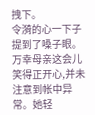拽下。
令漪的心一下子提到了嗓子眼。
万幸母亲这会儿笑得正开心,并未注意到帐中异常。她轻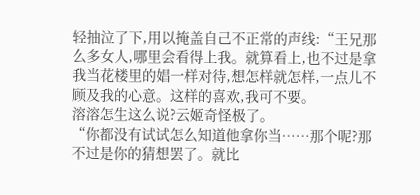轻抽泣了下,用以掩盖自己不正常的声线:“王兄那
么多女人,哪里会看得上我。就算看上,也不过是拿我当花楼里的娼一样对待,想怎样就怎样,一点儿不顾及我的心意。这样的喜欢,我可不要。
溶溶怎生这么说?云姬奇怪极了。
“你都没有试试怎么知道他拿你当……那个呢?那不过是你的猜想罢了。就比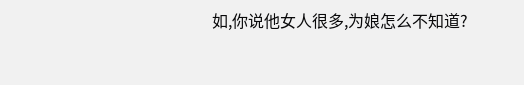如,你说他女人很多,为娘怎么不知道?